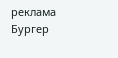реклама
Бургер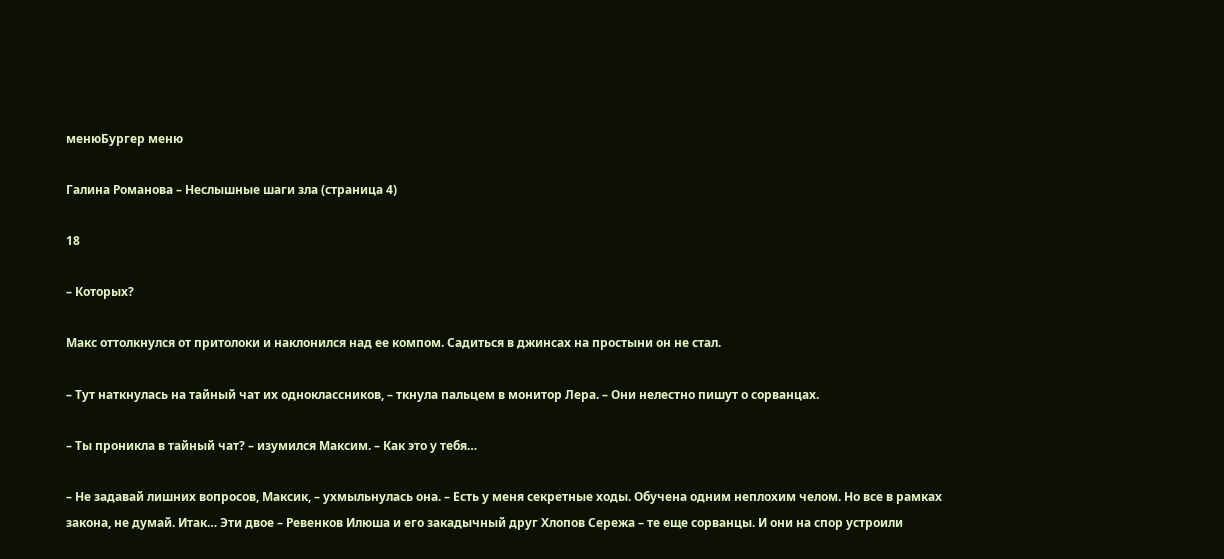менюБургер меню

Галина Романова – Неслышные шаги зла (страница 4)

18

– Которых?

Макс оттолкнулся от притолоки и наклонился над ее компом. Садиться в джинсах на простыни он не стал.

– Тут наткнулась на тайный чат их одноклассников, – ткнула пальцем в монитор Лера. – Они нелестно пишут о сорванцах.

– Ты проникла в тайный чат? – изумился Максим. – Как это у тебя…

– Не задавай лишних вопросов, Максик, – ухмыльнулась она. – Есть у меня секретные ходы. Обучена одним неплохим челом. Но все в рамках закона, не думай. Итак… Эти двое – Ревенков Илюша и его закадычный друг Хлопов Сережа – те еще сорванцы. И они на спор устроили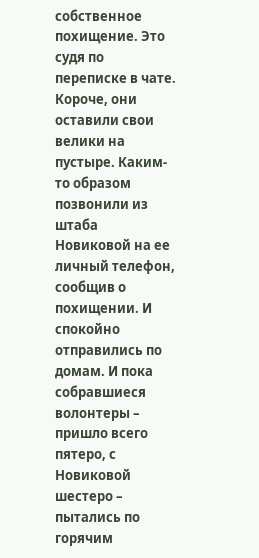собственное похищение. Это судя по переписке в чате. Короче, они оставили свои велики на пустыре. Каким-то образом позвонили из штаба Новиковой на ее личный телефон, сообщив о похищении. И спокойно отправились по домам. И пока собравшиеся волонтеры – пришло всего пятеро, с Новиковой шестеро – пытались по горячим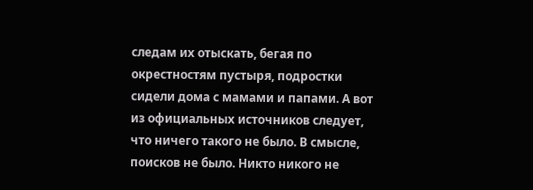следам их отыскать, бегая по окрестностям пустыря, подростки сидели дома с мамами и папами. А вот из официальных источников следует, что ничего такого не было. В смысле, поисков не было. Никто никого не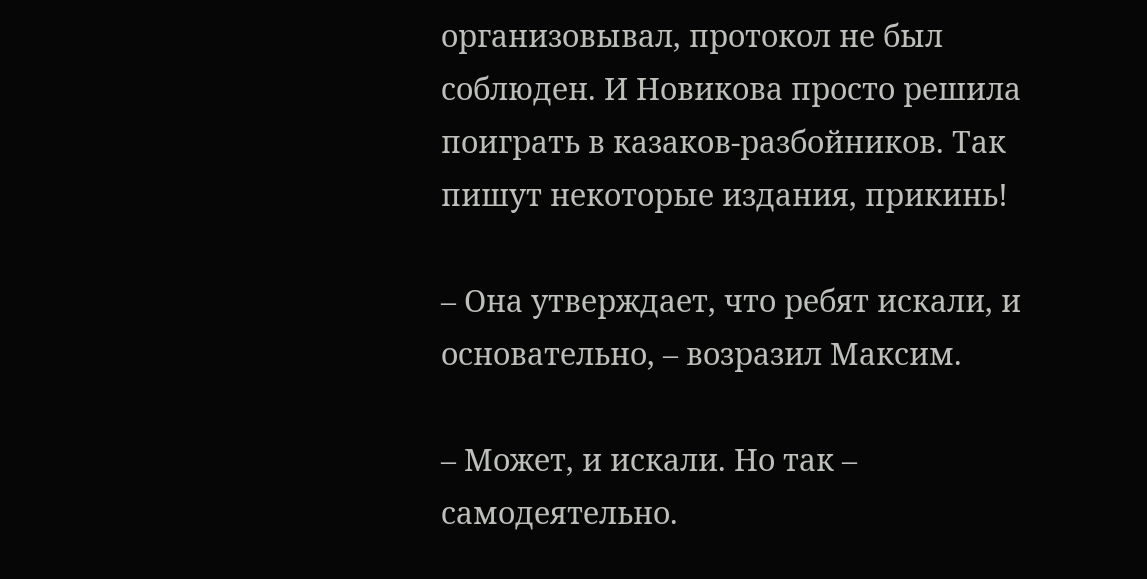организовывал, протокол не был соблюден. И Новикова просто решила поиграть в казаков-разбойников. Так пишут некоторые издания, прикинь!

– Она утверждает, что ребят искали, и основательно, – возразил Максим.

– Может, и искали. Но так – самодеятельно.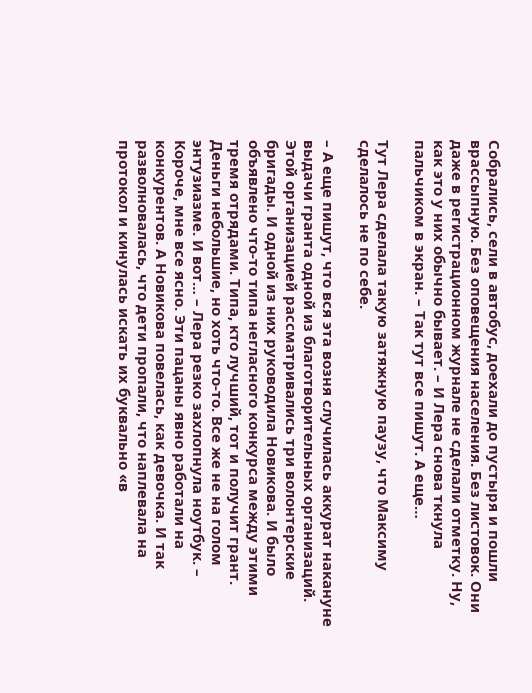Собрались, сели в автобус, доехали до пустыря и пошли врассыпную. Без оповещения населения. Без листовок. Они даже в регистрационном журнале не сделали отметку. Ну, как это у них обычно бывает. – И Лера снова ткнула пальчиком в экран. – Так тут все пишут. А еще…

Тут Лера сделала такую затяжную паузу, что Максиму сделалось не по себе.

– А еще пишут, что вся эта возня случилась аккурат накануне выдачи гранта одной из благотворительных организаций. Этой организацией рассматривались три волонтерские бригады. И одной из них руководила Новикова. И было объявлено что-то типа негласного конкурса между этими тремя отрядами. Типа, кто лучший, тот и получит грант. Деньги небольшие, но хоть что-то. Все же не на голом энтузиазме. И вот… – Лера резко захлопнула ноутбук. – Короче, мне все ясно. Эти пацаны явно работали на конкурентов. А Новикова повелась, как девочка. И так разволновалась, что дети пропали, что наплевала на протокол и кинулась искать их буквально «в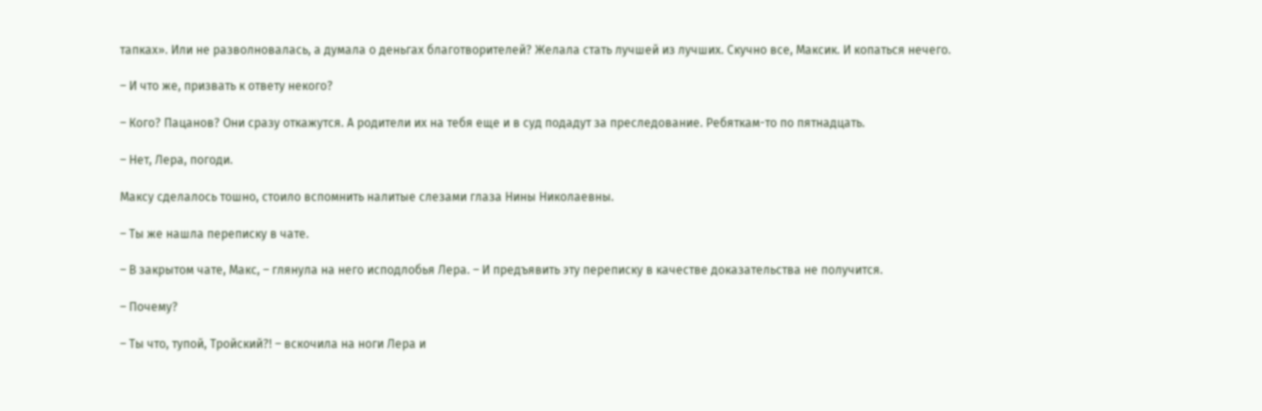тапках». Или не разволновалась, а думала о деньгах благотворителей? Желала стать лучшей из лучших. Скучно все, Максик. И копаться нечего.

– И что же, призвать к ответу некого?

– Кого? Пацанов? Они сразу откажутся. А родители их на тебя еще и в суд подадут за преследование. Ребяткам-то по пятнадцать.

– Нет, Лера, погоди.

Максу сделалось тошно, стоило вспомнить налитые слезами глаза Нины Николаевны.

– Ты же нашла переписку в чате.

– В закрытом чате, Макс, – глянула на него исподлобья Лера. – И предъявить эту переписку в качестве доказательства не получится.

– Почему?

– Ты что, тупой, Тройский?! – вскочила на ноги Лера и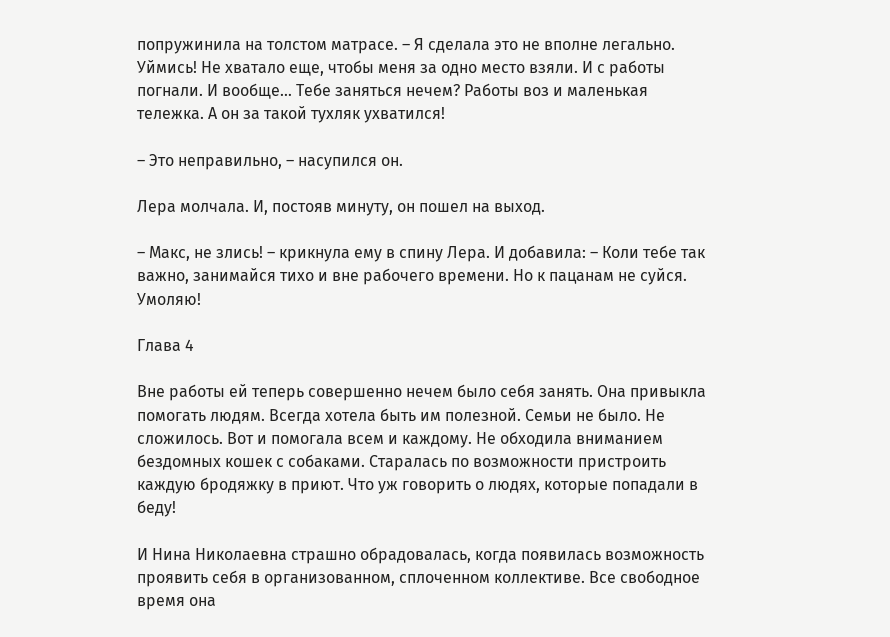попружинила на толстом матрасе. – Я сделала это не вполне легально. Уймись! Не хватало еще, чтобы меня за одно место взяли. И с работы погнали. И вообще… Тебе заняться нечем? Работы воз и маленькая тележка. А он за такой тухляк ухватился!

– Это неправильно, – насупился он.

Лера молчала. И, постояв минуту, он пошел на выход.

– Макс, не злись! – крикнула ему в спину Лера. И добавила: – Коли тебе так важно, занимайся тихо и вне рабочего времени. Но к пацанам не суйся. Умоляю!

Глава 4

Вне работы ей теперь совершенно нечем было себя занять. Она привыкла помогать людям. Всегда хотела быть им полезной. Семьи не было. Не сложилось. Вот и помогала всем и каждому. Не обходила вниманием бездомных кошек с собаками. Старалась по возможности пристроить каждую бродяжку в приют. Что уж говорить о людях, которые попадали в беду!

И Нина Николаевна страшно обрадовалась, когда появилась возможность проявить себя в организованном, сплоченном коллективе. Все свободное время она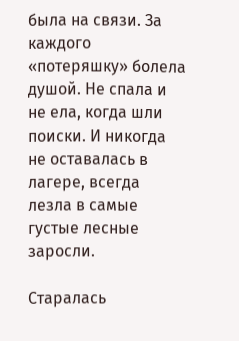была на связи. За каждого «потеряшку» болела душой. Не спала и не ела, когда шли поиски. И никогда не оставалась в лагере, всегда лезла в самые густые лесные заросли.

Старалась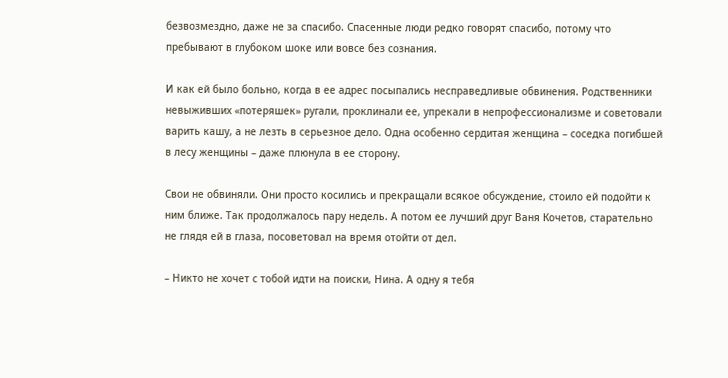безвозмездно, даже не за спасибо. Спасенные люди редко говорят спасибо, потому что пребывают в глубоком шоке или вовсе без сознания.

И как ей было больно, когда в ее адрес посыпались несправедливые обвинения. Родственники невыживших «потеряшек» ругали, проклинали ее, упрекали в непрофессионализме и советовали варить кашу, а не лезть в серьезное дело. Одна особенно сердитая женщина – соседка погибшей в лесу женщины – даже плюнула в ее сторону.

Свои не обвиняли. Они просто косились и прекращали всякое обсуждение, стоило ей подойти к ним ближе. Так продолжалось пару недель. А потом ее лучший друг Ваня Кочетов, старательно не глядя ей в глаза, посоветовал на время отойти от дел.

– Никто не хочет с тобой идти на поиски, Нина. А одну я тебя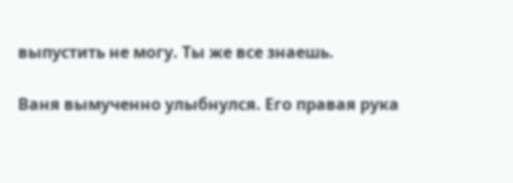выпустить не могу. Ты же все знаешь.

Ваня вымученно улыбнулся. Его правая рука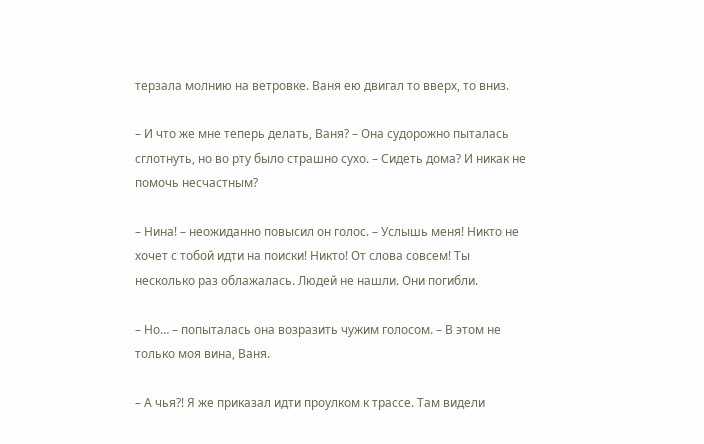терзала молнию на ветровке. Ваня ею двигал то вверх, то вниз.

– И что же мне теперь делать, Ваня? – Она судорожно пыталась сглотнуть, но во рту было страшно сухо. – Сидеть дома? И никак не помочь несчастным?

– Нина! – неожиданно повысил он голос. – Услышь меня! Никто не хочет с тобой идти на поиски! Никто! От слова совсем! Ты несколько раз облажалась. Людей не нашли. Они погибли.

– Но… – попыталась она возразить чужим голосом. – В этом не только моя вина, Ваня.

– А чья?! Я же приказал идти проулком к трассе. Там видели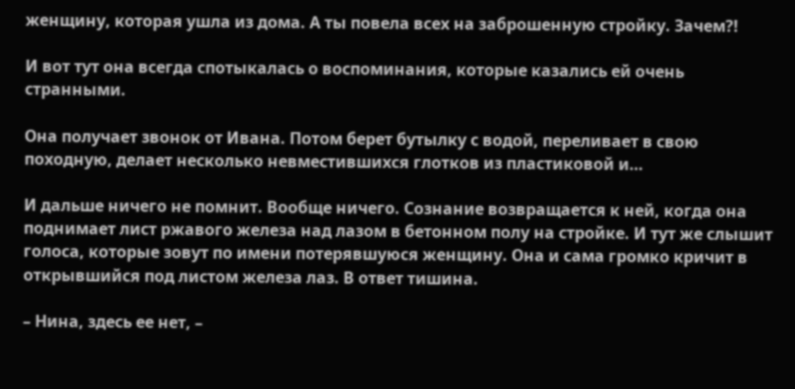женщину, которая ушла из дома. А ты повела всех на заброшенную стройку. Зачем?!

И вот тут она всегда спотыкалась о воспоминания, которые казались ей очень странными.

Она получает звонок от Ивана. Потом берет бутылку с водой, переливает в свою походную, делает несколько невместившихся глотков из пластиковой и…

И дальше ничего не помнит. Вообще ничего. Сознание возвращается к ней, когда она поднимает лист ржавого железа над лазом в бетонном полу на стройке. И тут же слышит голоса, которые зовут по имени потерявшуюся женщину. Она и сама громко кричит в открывшийся под листом железа лаз. В ответ тишина.

– Нина, здесь ее нет, –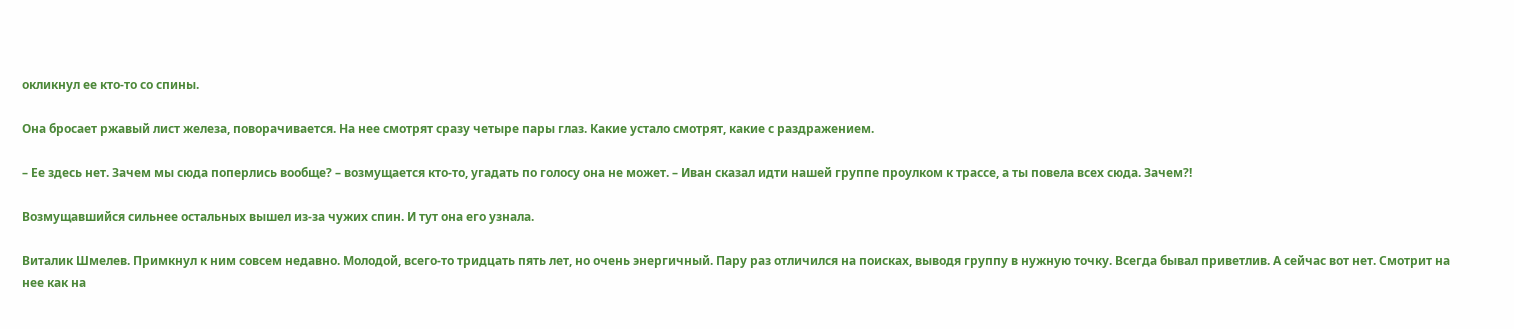окликнул ее кто-то со спины.

Она бросает ржавый лист железа, поворачивается. На нее смотрят сразу четыре пары глаз. Какие устало смотрят, какие с раздражением.

– Ее здесь нет. Зачем мы сюда поперлись вообще? – возмущается кто-то, угадать по голосу она не может. – Иван сказал идти нашей группе проулком к трассе, а ты повела всех сюда. Зачем?!

Возмущавшийся сильнее остальных вышел из-за чужих спин. И тут она его узнала.

Виталик Шмелев. Примкнул к ним совсем недавно. Молодой, всего-то тридцать пять лет, но очень энергичный. Пару раз отличился на поисках, выводя группу в нужную точку. Всегда бывал приветлив. А сейчас вот нет. Смотрит на нее как на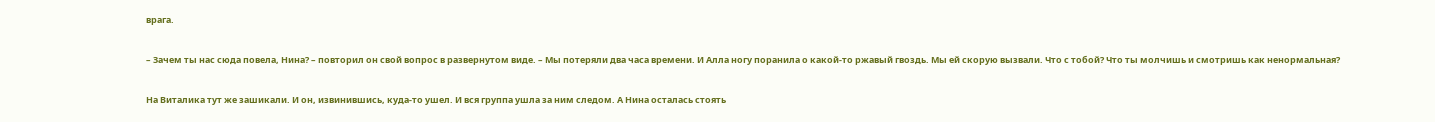врага.

– Зачем ты нас сюда повела, Нина? – повторил он свой вопрос в развернутом виде. – Мы потеряли два часа времени. И Алла ногу поранила о какой-то ржавый гвоздь. Мы ей скорую вызвали. Что с тобой? Что ты молчишь и смотришь как ненормальная?

На Виталика тут же зашикали. И он, извинившись, куда-то ушел. И вся группа ушла за ним следом. А Нина осталась стоять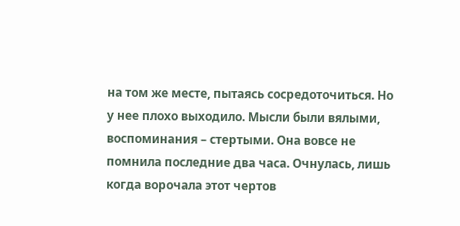на том же месте, пытаясь сосредоточиться. Но у нее плохо выходило. Мысли были вялыми, воспоминания – стертыми. Она вовсе не помнила последние два часа. Очнулась, лишь когда ворочала этот чертов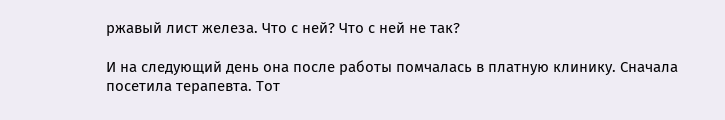ржавый лист железа. Что с ней? Что с ней не так?

И на следующий день она после работы помчалась в платную клинику. Сначала посетила терапевта. Тот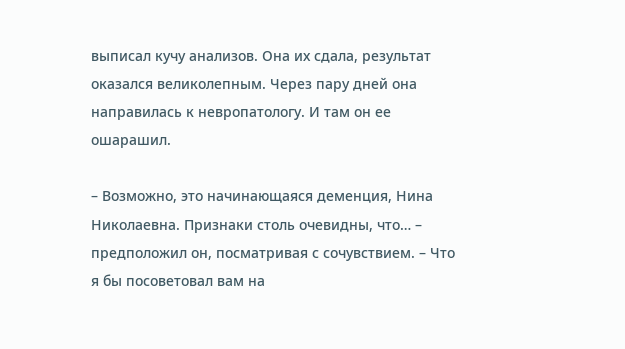выписал кучу анализов. Она их сдала, результат оказался великолепным. Через пару дней она направилась к невропатологу. И там он ее ошарашил.

– Возможно, это начинающаяся деменция, Нина Николаевна. Признаки столь очевидны, что… – предположил он, посматривая с сочувствием. – Что я бы посоветовал вам на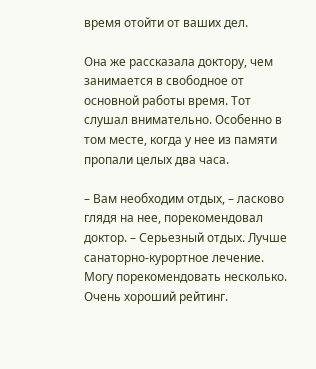время отойти от ваших дел.

Она же рассказала доктору, чем занимается в свободное от основной работы время. Тот слушал внимательно. Особенно в том месте, когда у нее из памяти пропали целых два часа.

– Вам необходим отдых, – ласково глядя на нее, порекомендовал доктор. – Серьезный отдых. Лучше санаторно-курортное лечение. Могу порекомендовать несколько. Очень хороший рейтинг.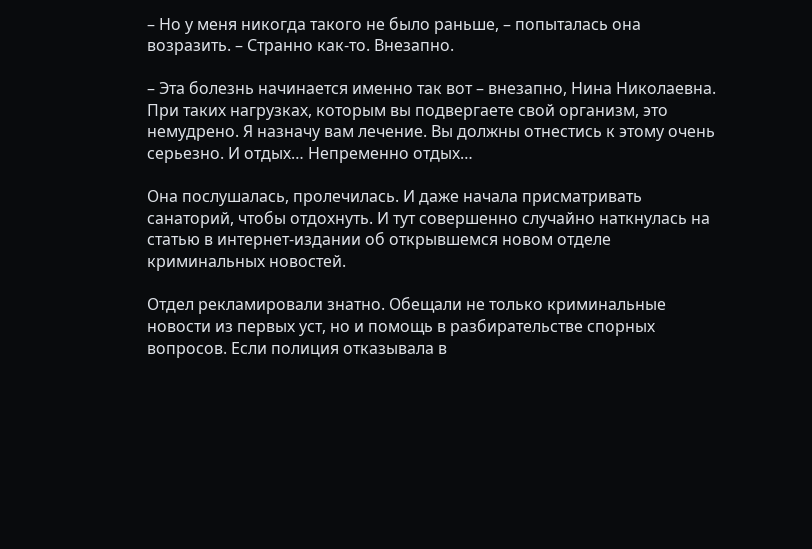– Но у меня никогда такого не было раньше, – попыталась она возразить. – Странно как-то. Внезапно.

– Эта болезнь начинается именно так вот – внезапно, Нина Николаевна. При таких нагрузках, которым вы подвергаете свой организм, это немудрено. Я назначу вам лечение. Вы должны отнестись к этому очень серьезно. И отдых… Непременно отдых…

Она послушалась, пролечилась. И даже начала присматривать санаторий, чтобы отдохнуть. И тут совершенно случайно наткнулась на статью в интернет-издании об открывшемся новом отделе криминальных новостей.

Отдел рекламировали знатно. Обещали не только криминальные новости из первых уст, но и помощь в разбирательстве спорных вопросов. Если полиция отказывала в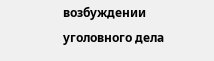возбуждении уголовного дела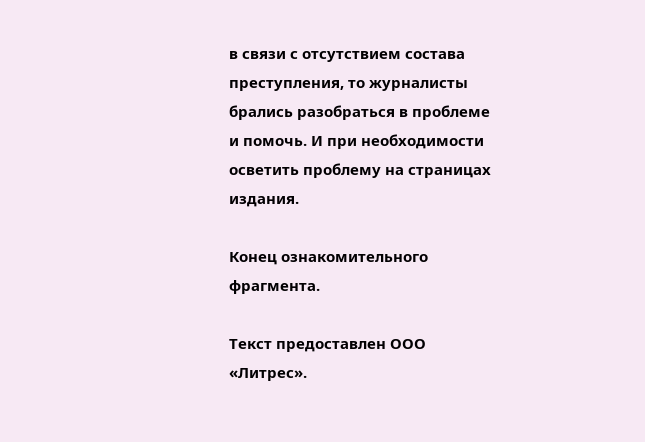в связи с отсутствием состава преступления, то журналисты брались разобраться в проблеме и помочь. И при необходимости осветить проблему на страницах издания.

Конец ознакомительного фрагмента.

Текст предоставлен ООО «Литрес».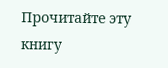Прочитайте эту книгу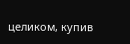целиком, купив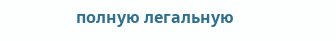полную легальную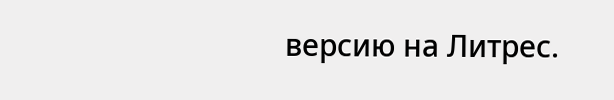версию на Литрес.